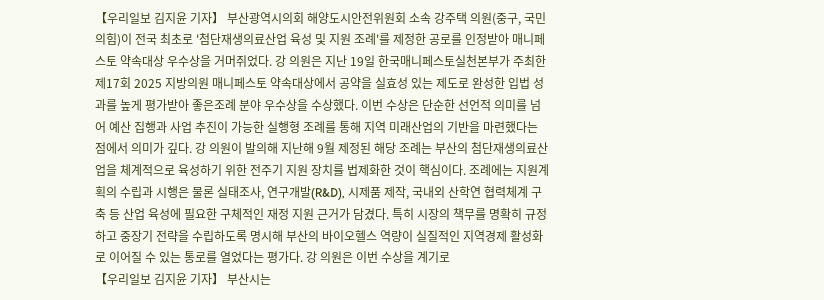【우리일보 김지윤 기자】 부산광역시의회 해양도시안전위원회 소속 강주택 의원(중구, 국민의힘)이 전국 최초로 '첨단재생의료산업 육성 및 지원 조례'를 제정한 공로를 인정받아 매니페스토 약속대상 우수상을 거머쥐었다. 강 의원은 지난 19일 한국매니페스토실천본부가 주최한 제17회 2025 지방의원 매니페스토 약속대상에서 공약을 실효성 있는 제도로 완성한 입법 성과를 높게 평가받아 좋은조례 분야 우수상을 수상했다. 이번 수상은 단순한 선언적 의미를 넘어 예산 집행과 사업 추진이 가능한 실행형 조례를 통해 지역 미래산업의 기반을 마련했다는 점에서 의미가 깊다. 강 의원이 발의해 지난해 9월 제정된 해당 조례는 부산의 첨단재생의료산업을 체계적으로 육성하기 위한 전주기 지원 장치를 법제화한 것이 핵심이다. 조례에는 지원계획의 수립과 시행은 물론 실태조사, 연구개발(R&D), 시제품 제작, 국내외 산학연 협력체계 구축 등 산업 육성에 필요한 구체적인 재정 지원 근거가 담겼다. 특히 시장의 책무를 명확히 규정하고 중장기 전략을 수립하도록 명시해 부산의 바이오헬스 역량이 실질적인 지역경제 활성화로 이어질 수 있는 통로를 열었다는 평가다. 강 의원은 이번 수상을 계기로
【우리일보 김지윤 기자】 부산시는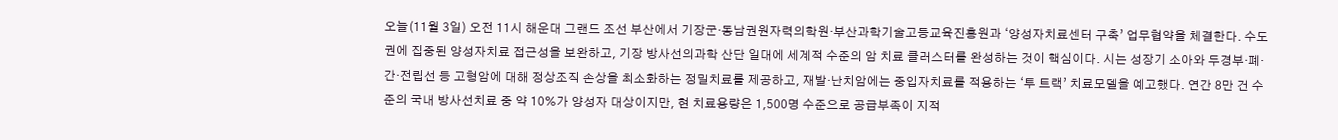오늘(11월 3일) 오전 11시 해운대 그랜드 조선 부산에서 기장군·동남권원자력의학원·부산과학기술고등교육진흥원과 ‘양성자치료센터 구축’ 업무협약을 체결한다. 수도권에 집중된 양성자치료 접근성을 보완하고, 기장 방사선의과학 산단 일대에 세계적 수준의 암 치료 클러스터를 완성하는 것이 핵심이다. 시는 성장기 소아와 두경부·폐·간·전립선 등 고형암에 대해 정상조직 손상을 최소화하는 정밀치료를 제공하고, 재발·난치암에는 중입자치료를 적용하는 ‘투 트랙’ 치료모델을 예고했다. 연간 8만 건 수준의 국내 방사선치료 중 약 10%가 양성자 대상이지만, 현 치료용량은 1,500명 수준으로 공급부족이 지적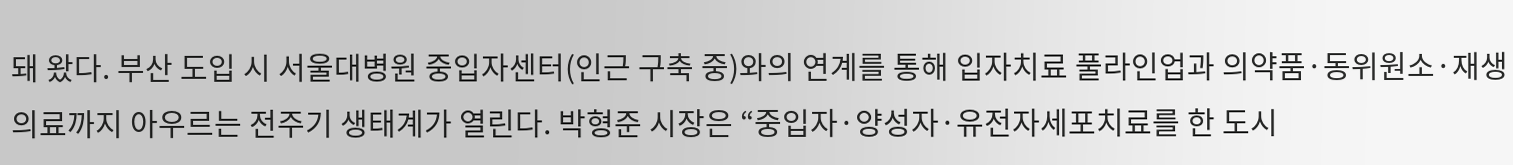돼 왔다. 부산 도입 시 서울대병원 중입자센터(인근 구축 중)와의 연계를 통해 입자치료 풀라인업과 의약품·동위원소·재생의료까지 아우르는 전주기 생태계가 열린다. 박형준 시장은 “중입자·양성자·유전자세포치료를 한 도시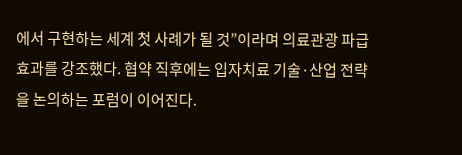에서 구현하는 세계 첫 사례가 될 것”이라며 의료관광 파급효과를 강조했다. 협약 직후에는 입자치료 기술·산업 전략을 논의하는 포럼이 이어진다.